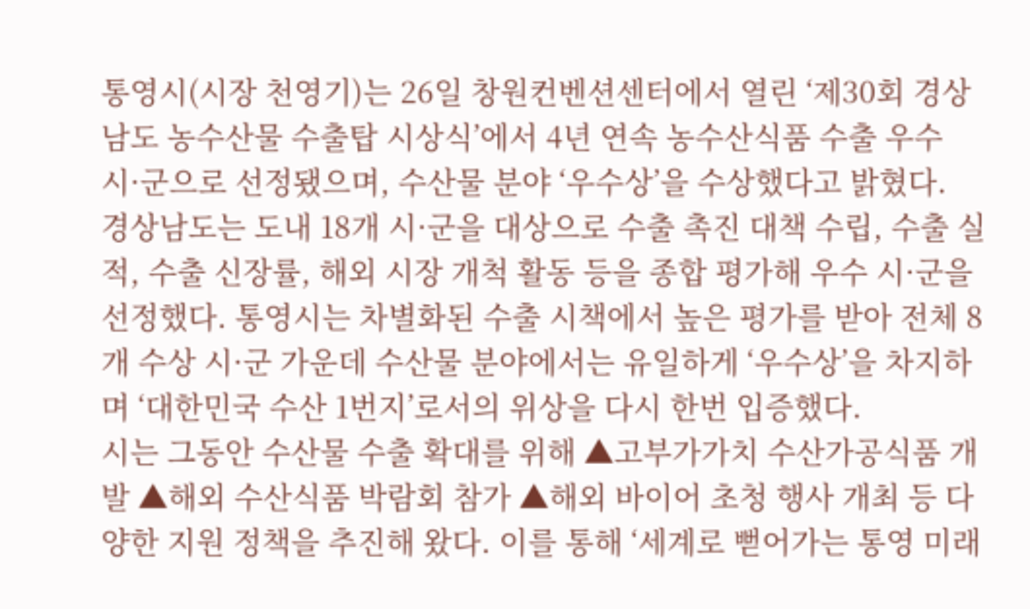통영시(시장 천영기)는 26일 창원컨벤션센터에서 열린 ‘제30회 경상남도 농수산물 수출탑 시상식’에서 4년 연속 농수산식품 수출 우수 시·군으로 선정됐으며, 수산물 분야 ‘우수상’을 수상했다고 밝혔다.
경상남도는 도내 18개 시·군을 대상으로 수출 촉진 대책 수립, 수출 실적, 수출 신장률, 해외 시장 개척 활동 등을 종합 평가해 우수 시·군을 선정했다. 통영시는 차별화된 수출 시책에서 높은 평가를 받아 전체 8개 수상 시·군 가운데 수산물 분야에서는 유일하게 ‘우수상’을 차지하며 ‘대한민국 수산 1번지’로서의 위상을 다시 한번 입증했다.
시는 그동안 수산물 수출 확대를 위해 ▲고부가가치 수산가공식품 개발 ▲해외 수산식품 박람회 참가 ▲해외 바이어 초청 행사 개최 등 다양한 지원 정책을 추진해 왔다. 이를 통해 ‘세계로 뻗어가는 통영 미래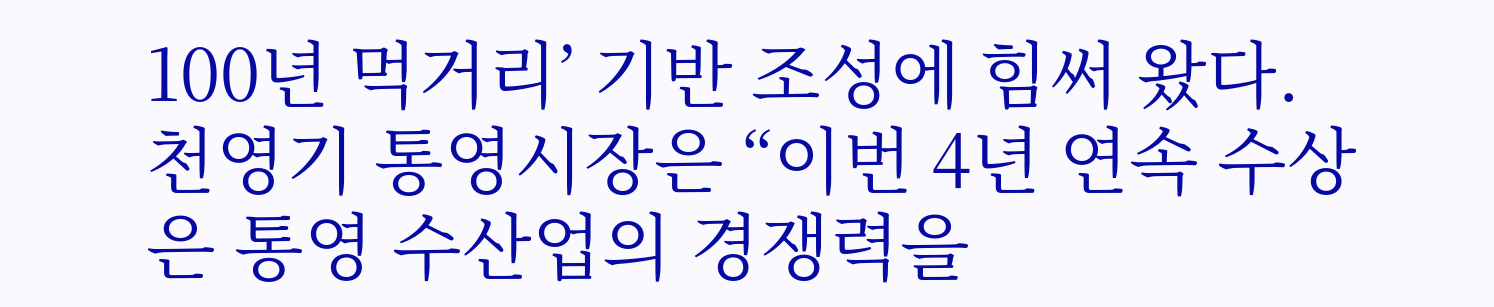100년 먹거리’ 기반 조성에 힘써 왔다.
천영기 통영시장은 “이번 4년 연속 수상은 통영 수산업의 경쟁력을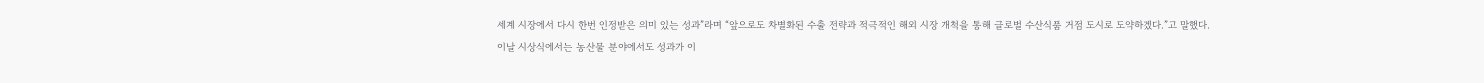세계 시장에서 다시 한번 인정받은 의미 있는 성과”라며 “앞으로도 차별화된 수출 전략과 적극적인 해외 시장 개척을 통해 글로벌 수산식품 거점 도시로 도약하겠다.”고 말했다.
이날 시상식에서는 농산물 분야에서도 성과가 이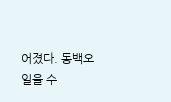어졌다. 동백오일을 수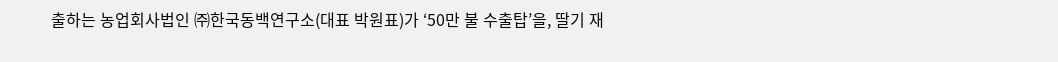출하는 농업회사법인 ㈜한국동백연구소(대표 박원표)가 ‘50만 불 수출탑’을, 딸기 재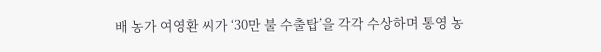배 농가 여영환 씨가 ‘30만 불 수출탑’을 각각 수상하며 통영 농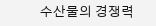수산물의 경쟁력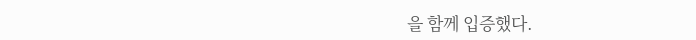을 함께 입증했다.